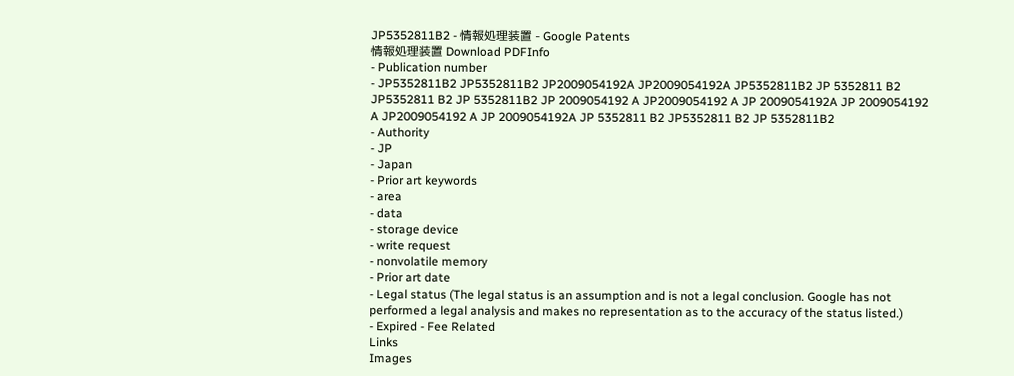JP5352811B2 - 情報処理装置 - Google Patents
情報処理装置 Download PDFInfo
- Publication number
- JP5352811B2 JP5352811B2 JP2009054192A JP2009054192A JP5352811B2 JP 5352811 B2 JP5352811 B2 JP 5352811B2 JP 2009054192 A JP2009054192 A JP 2009054192A JP 2009054192 A JP2009054192 A JP 2009054192A JP 5352811 B2 JP5352811 B2 JP 5352811B2
- Authority
- JP
- Japan
- Prior art keywords
- area
- data
- storage device
- write request
- nonvolatile memory
- Prior art date
- Legal status (The legal status is an assumption and is not a legal conclusion. Google has not performed a legal analysis and makes no representation as to the accuracy of the status listed.)
- Expired - Fee Related
Links
Images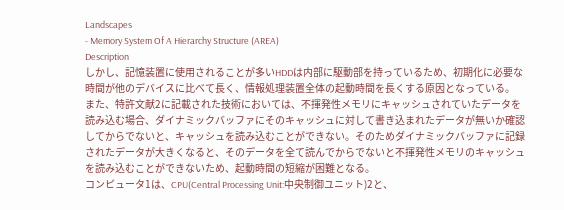Landscapes
- Memory System Of A Hierarchy Structure (AREA)
Description
しかし、記憶装置に使用されることが多いHDDは内部に駆動部を持っているため、初期化に必要な時間が他のデバイスに比べて長く、情報処理装置全体の起動時間を長くする原因となっている。
また、特許文献2に記載された技術においては、不揮発性メモリにキャッシュされていたデータを読み込む場合、ダイナミックバッファにそのキャッシュに対して書き込まれたデータが無いか確認してからでないと、キャッシュを読み込むことができない。そのためダイナミックバッファに記録されたデータが大きくなると、そのデータを全て読んでからでないと不揮発性メモリのキャッシュを読み込むことができないため、起動時間の短縮が困難となる。
コンピュータ1は、CPU(Central Processing Unit:中央制御ユニット)2と、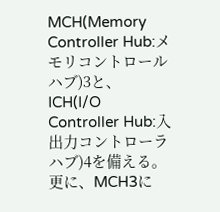MCH(Memory Controller Hub:メモリコントロールハブ)3と、ICH(I/O Controller Hub:入出力コントローラハブ)4を備える。更に、MCH3に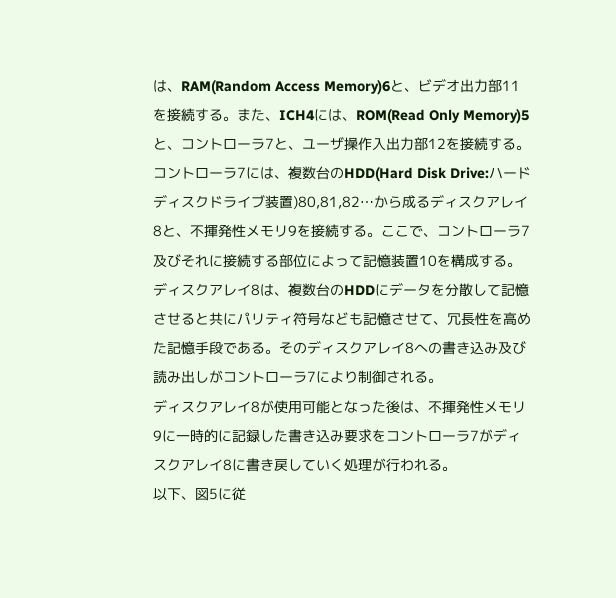は、RAM(Random Access Memory)6と、ビデオ出力部11を接続する。また、ICH4には、ROM(Read Only Memory)5と、コントローラ7と、ユーザ操作入出力部12を接続する。コントローラ7には、複数台のHDD(Hard Disk Drive:ハードディスクドライブ装置)80,81,82…から成るディスクアレイ8と、不揮発性メモリ9を接続する。ここで、コントローラ7及びそれに接続する部位によって記憶装置10を構成する。
ディスクアレイ8は、複数台のHDDにデータを分散して記憶させると共にパリティ符号なども記憶させて、冗長性を高めた記憶手段である。そのディスクアレイ8への書き込み及び読み出しがコントローラ7により制御される。
ディスクアレイ8が使用可能となった後は、不揮発性メモリ9に一時的に記録した書き込み要求をコントローラ7がディスクアレイ8に書き戻していく処理が行われる。
以下、図5に従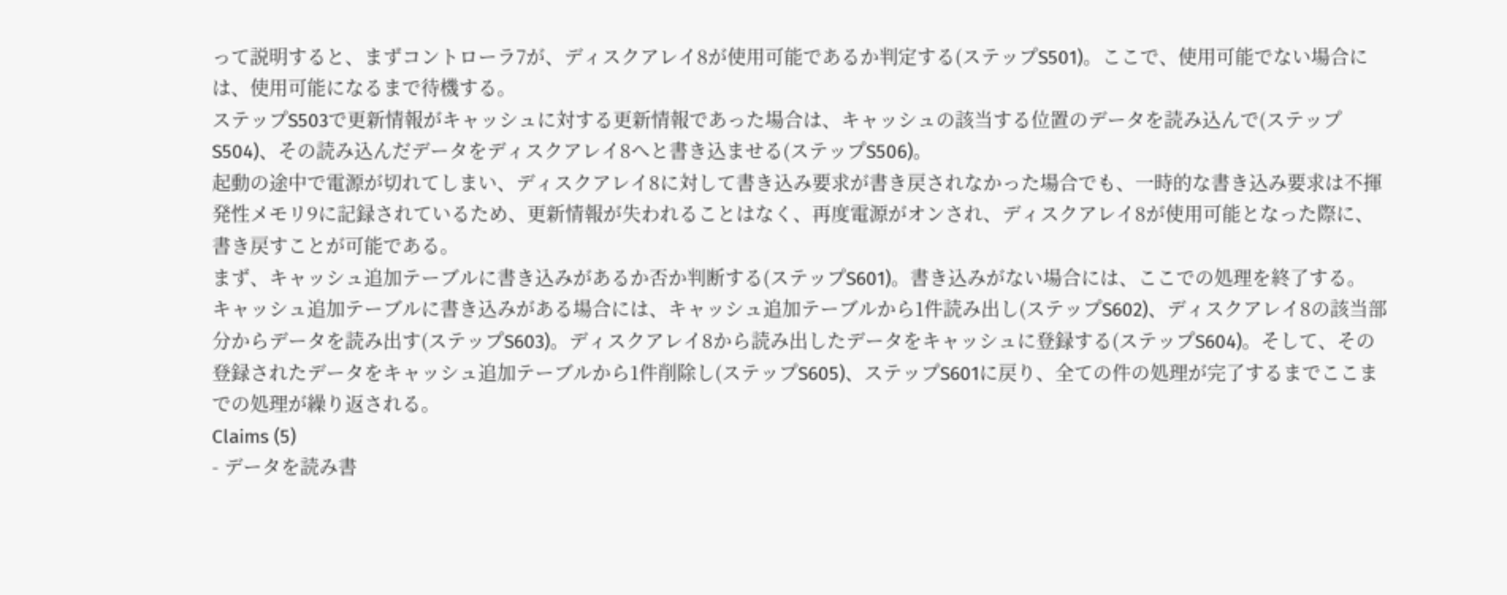って説明すると、まずコントローラ7が、ディスクアレイ8が使用可能であるか判定する(ステップS501)。ここで、使用可能でない場合には、使用可能になるまで待機する。
ステップS503で更新情報がキャッシュに対する更新情報であった場合は、キャッシュの該当する位置のデータを読み込んで(ステップS504)、その読み込んだデータをディスクアレイ8へと書き込ませる(ステップS506)。
起動の途中で電源が切れてしまい、ディスクアレイ8に対して書き込み要求が書き戻されなかった場合でも、一時的な書き込み要求は不揮発性メモリ9に記録されているため、更新情報が失われることはなく、再度電源がオンされ、ディスクアレイ8が使用可能となった際に、書き戻すことが可能である。
まず、キャッシュ追加テーブルに書き込みがあるか否か判断する(ステップS601)。書き込みがない場合には、ここでの処理を終了する。
キャッシュ追加テーブルに書き込みがある場合には、キャッシュ追加テーブルから1件読み出し(ステップS602)、ディスクアレイ8の該当部分からデータを読み出す(ステップS603)。ディスクアレイ8から読み出したデータをキャッシュに登録する(ステップS604)。そして、その登録されたデータをキャッシュ追加テーブルから1件削除し(ステップS605)、ステップS601に戻り、全ての件の処理が完了するまでここまでの処理が繰り返される。
Claims (5)
- データを読み書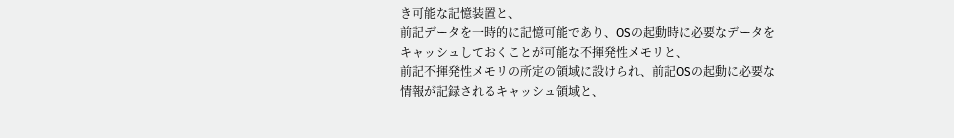き可能な記憶装置と、
前記データを一時的に記憶可能であり、OSの起動時に必要なデータをキャッシュしておくことが可能な不揮発性メモリと、
前記不揮発性メモリの所定の領域に設けられ、前記OSの起動に必要な情報が記録されるキャッシュ領域と、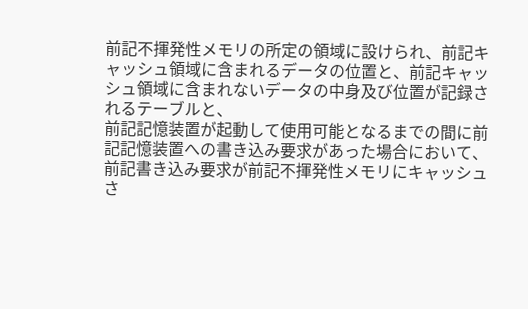前記不揮発性メモリの所定の領域に設けられ、前記キャッシュ領域に含まれるデータの位置と、前記キャッシュ領域に含まれないデータの中身及び位置が記録されるテーブルと、
前記記憶装置が起動して使用可能となるまでの間に前記記憶装置への書き込み要求があった場合において、前記書き込み要求が前記不揮発性メモリにキャッシュさ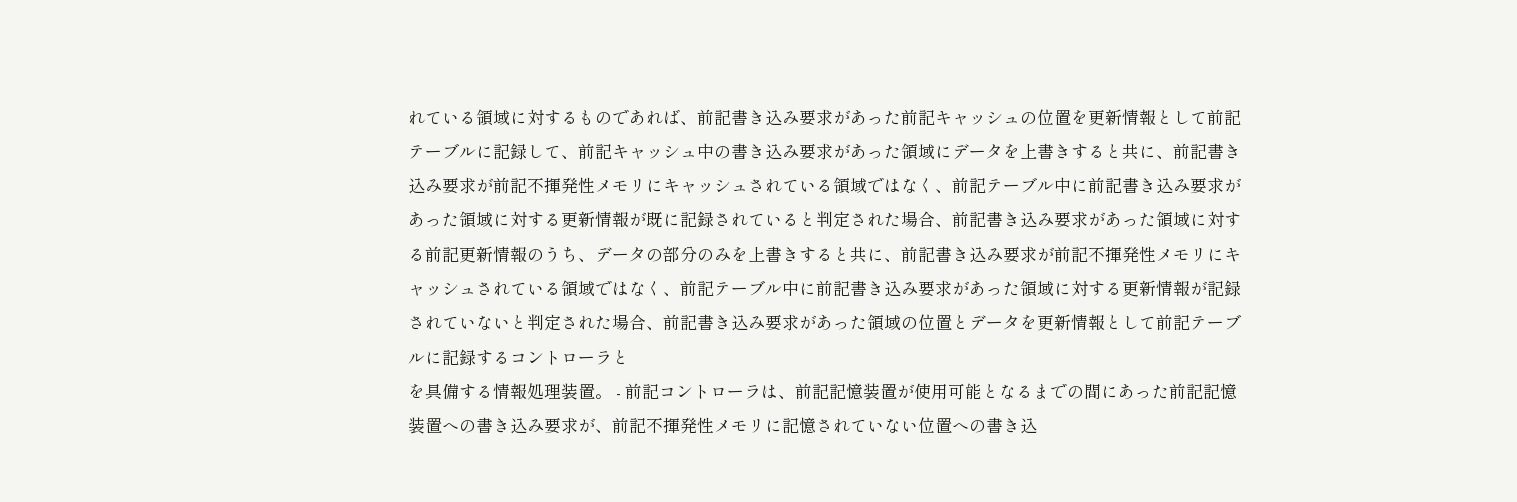れている領域に対するものであれば、前記書き込み要求があった前記キャッシュの位置を更新情報として前記テーブルに記録して、前記キャッシュ中の書き込み要求があった領域にデータを上書きすると共に、前記書き込み要求が前記不揮発性メモリにキャッシュされている領域ではなく、前記テーブル中に前記書き込み要求があった領域に対する更新情報が既に記録されていると判定された場合、前記書き込み要求があった領域に対する前記更新情報のうち、データの部分のみを上書きすると共に、前記書き込み要求が前記不揮発性メモリにキャッシュされている領域ではなく、前記テーブル中に前記書き込み要求があった領域に対する更新情報が記録されていないと判定された場合、前記書き込み要求があった領域の位置とデータを更新情報として前記テーブルに記録するコントローラと
を具備する情報処理装置。 - 前記コントローラは、前記記憶装置が使用可能となるまでの間にあった前記記憶装置への書き込み要求が、前記不揮発性メモリに記憶されていない位置への書き込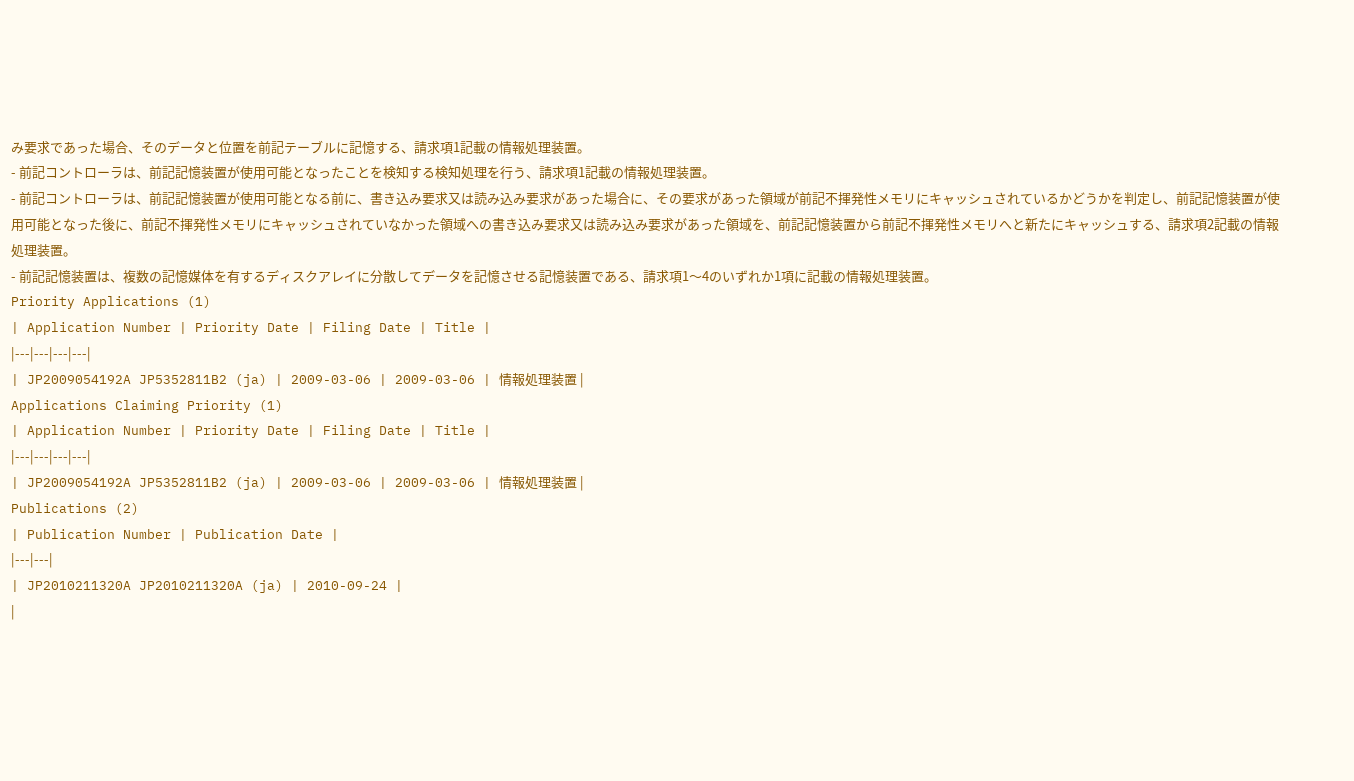み要求であった場合、そのデータと位置を前記テーブルに記憶する、請求項1記載の情報処理装置。
- 前記コントローラは、前記記憶装置が使用可能となったことを検知する検知処理を行う、請求項1記載の情報処理装置。
- 前記コントローラは、前記記憶装置が使用可能となる前に、書き込み要求又は読み込み要求があった場合に、その要求があった領域が前記不揮発性メモリにキャッシュされているかどうかを判定し、前記記憶装置が使用可能となった後に、前記不揮発性メモリにキャッシュされていなかった領域への書き込み要求又は読み込み要求があった領域を、前記記憶装置から前記不揮発性メモリへと新たにキャッシュする、請求項2記載の情報処理装置。
- 前記記憶装置は、複数の記憶媒体を有するディスクアレイに分散してデータを記憶させる記憶装置である、請求項1〜4のいずれか1項に記載の情報処理装置。
Priority Applications (1)
| Application Number | Priority Date | Filing Date | Title |
|---|---|---|---|
| JP2009054192A JP5352811B2 (ja) | 2009-03-06 | 2009-03-06 | 情報処理装置 |
Applications Claiming Priority (1)
| Application Number | Priority Date | Filing Date | Title |
|---|---|---|---|
| JP2009054192A JP5352811B2 (ja) | 2009-03-06 | 2009-03-06 | 情報処理装置 |
Publications (2)
| Publication Number | Publication Date |
|---|---|
| JP2010211320A JP2010211320A (ja) | 2010-09-24 |
|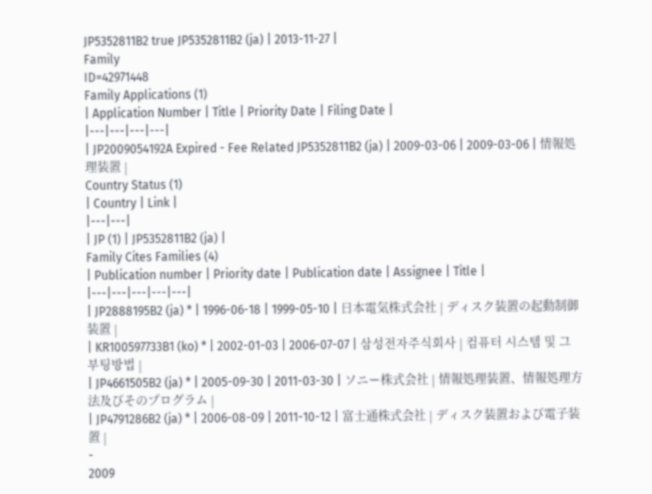JP5352811B2 true JP5352811B2 (ja) | 2013-11-27 |
Family
ID=42971448
Family Applications (1)
| Application Number | Title | Priority Date | Filing Date |
|---|---|---|---|
| JP2009054192A Expired - Fee Related JP5352811B2 (ja) | 2009-03-06 | 2009-03-06 | 情報処理装置 |
Country Status (1)
| Country | Link |
|---|---|
| JP (1) | JP5352811B2 (ja) |
Family Cites Families (4)
| Publication number | Priority date | Publication date | Assignee | Title |
|---|---|---|---|---|
| JP2888195B2 (ja) * | 1996-06-18 | 1999-05-10 | 日本電気株式会社 | ディスク装置の起動制御装置 |
| KR100597733B1 (ko) * | 2002-01-03 | 2006-07-07 | 삼성전자주식회사 | 컴퓨터 시스템 및 그 부팅방법 |
| JP4661505B2 (ja) * | 2005-09-30 | 2011-03-30 | ソニー株式会社 | 情報処理装置、情報処理方法及びそのプログラム |
| JP4791286B2 (ja) * | 2006-08-09 | 2011-10-12 | 富士通株式会社 | ディスク装置および電子装置 |
-
2009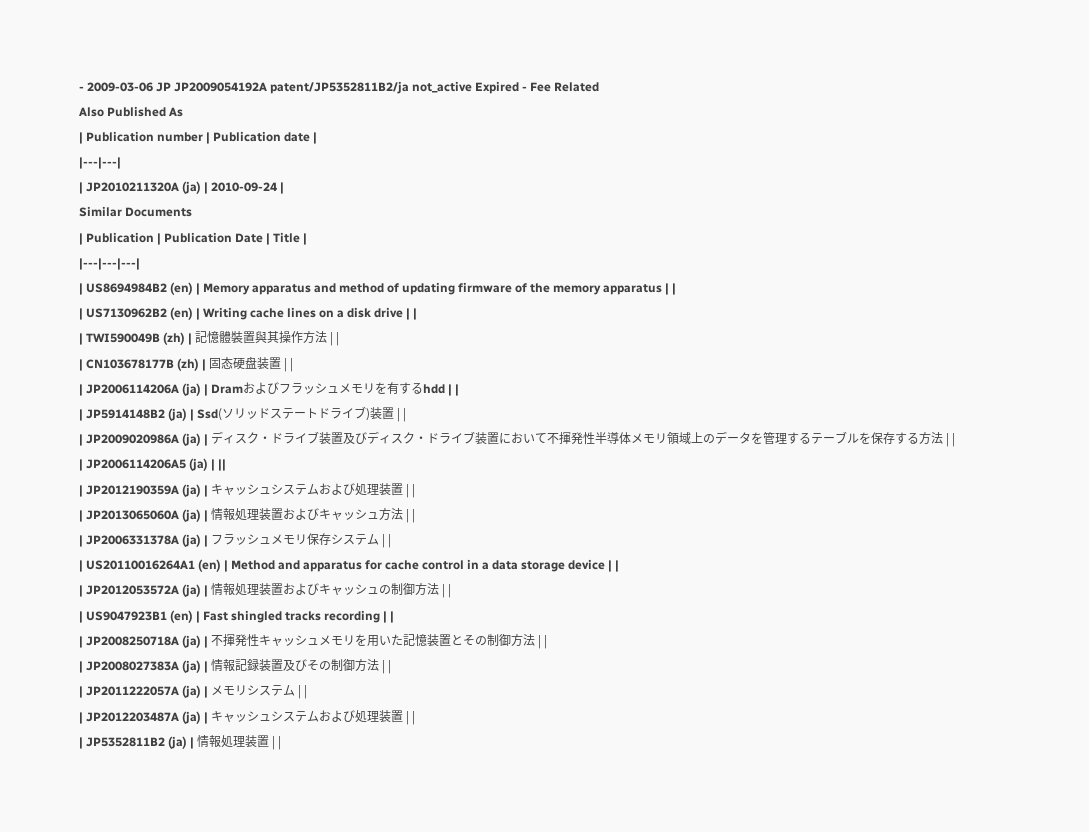- 2009-03-06 JP JP2009054192A patent/JP5352811B2/ja not_active Expired - Fee Related
Also Published As
| Publication number | Publication date |
|---|---|
| JP2010211320A (ja) | 2010-09-24 |
Similar Documents
| Publication | Publication Date | Title |
|---|---|---|
| US8694984B2 (en) | Memory apparatus and method of updating firmware of the memory apparatus | |
| US7130962B2 (en) | Writing cache lines on a disk drive | |
| TWI590049B (zh) | 記憶體裝置與其操作方法 | |
| CN103678177B (zh) | 固态硬盘装置 | |
| JP2006114206A (ja) | Dramおよびフラッシュメモリを有するhdd | |
| JP5914148B2 (ja) | Ssd(ソリッドステートドライブ)装置 | |
| JP2009020986A (ja) | ディスク・ドライブ装置及びディスク・ドライブ装置において不揮発性半導体メモリ領域上のデータを管理するテーブルを保存する方法 | |
| JP2006114206A5 (ja) | ||
| JP2012190359A (ja) | キャッシュシステムおよび処理装置 | |
| JP2013065060A (ja) | 情報処理装置およびキャッシュ方法 | |
| JP2006331378A (ja) | フラッシュメモリ保存システム | |
| US20110016264A1 (en) | Method and apparatus for cache control in a data storage device | |
| JP2012053572A (ja) | 情報処理装置およびキャッシュの制御方法 | |
| US9047923B1 (en) | Fast shingled tracks recording | |
| JP2008250718A (ja) | 不揮発性キャッシュメモリを用いた記憶装置とその制御方法 | |
| JP2008027383A (ja) | 情報記録装置及びその制御方法 | |
| JP2011222057A (ja) | メモリシステム | |
| JP2012203487A (ja) | キャッシュシステムおよび処理装置 | |
| JP5352811B2 (ja) | 情報処理装置 | |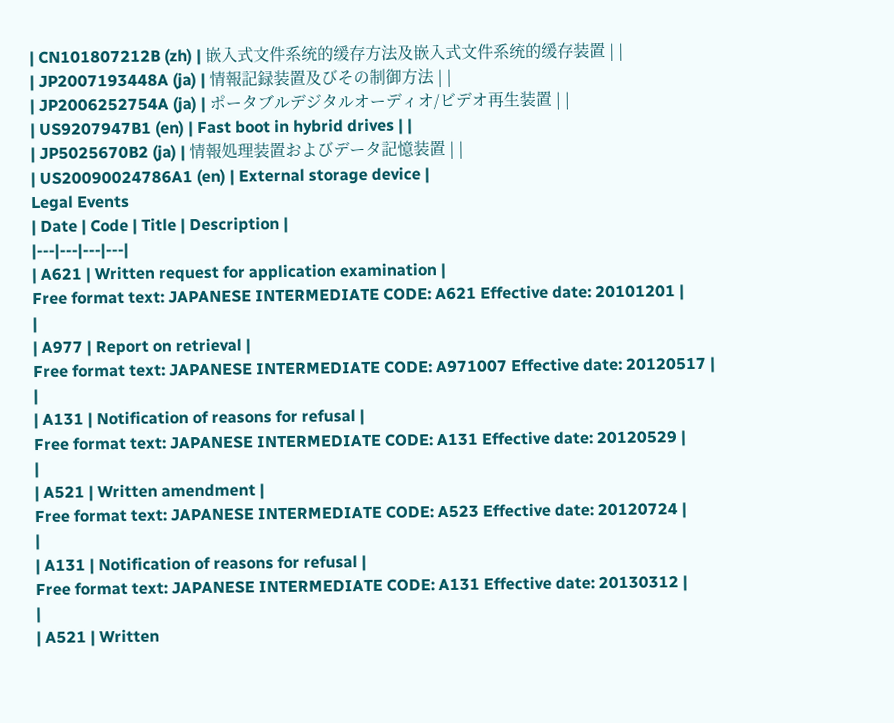| CN101807212B (zh) | 嵌入式文件系统的缓存方法及嵌入式文件系统的缓存装置 | |
| JP2007193448A (ja) | 情報記録装置及びその制御方法 | |
| JP2006252754A (ja) | ポータブルデジタルオーディオ/ビデオ再生装置 | |
| US9207947B1 (en) | Fast boot in hybrid drives | |
| JP5025670B2 (ja) | 情報処理装置およびデータ記憶装置 | |
| US20090024786A1 (en) | External storage device |
Legal Events
| Date | Code | Title | Description |
|---|---|---|---|
| A621 | Written request for application examination |
Free format text: JAPANESE INTERMEDIATE CODE: A621 Effective date: 20101201 |
|
| A977 | Report on retrieval |
Free format text: JAPANESE INTERMEDIATE CODE: A971007 Effective date: 20120517 |
|
| A131 | Notification of reasons for refusal |
Free format text: JAPANESE INTERMEDIATE CODE: A131 Effective date: 20120529 |
|
| A521 | Written amendment |
Free format text: JAPANESE INTERMEDIATE CODE: A523 Effective date: 20120724 |
|
| A131 | Notification of reasons for refusal |
Free format text: JAPANESE INTERMEDIATE CODE: A131 Effective date: 20130312 |
|
| A521 | Written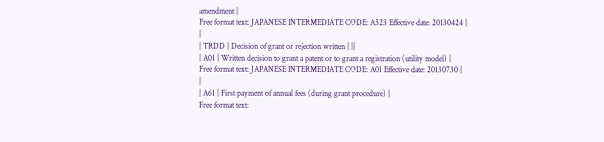amendment |
Free format text: JAPANESE INTERMEDIATE CODE: A523 Effective date: 20130424 |
|
| TRDD | Decision of grant or rejection written | ||
| A01 | Written decision to grant a patent or to grant a registration (utility model) |
Free format text: JAPANESE INTERMEDIATE CODE: A01 Effective date: 20130730 |
|
| A61 | First payment of annual fees (during grant procedure) |
Free format text: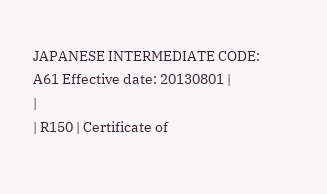JAPANESE INTERMEDIATE CODE: A61 Effective date: 20130801 |
|
| R150 | Certificate of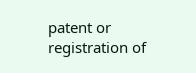patent or registration of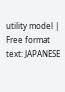utility model |
Free format text: JAPANESE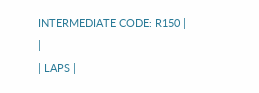INTERMEDIATE CODE: R150 |
|
| LAPS |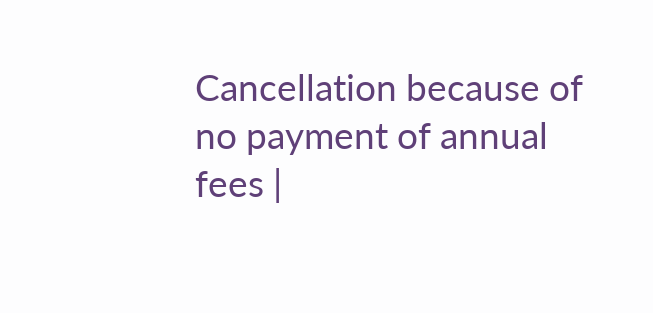Cancellation because of no payment of annual fees |